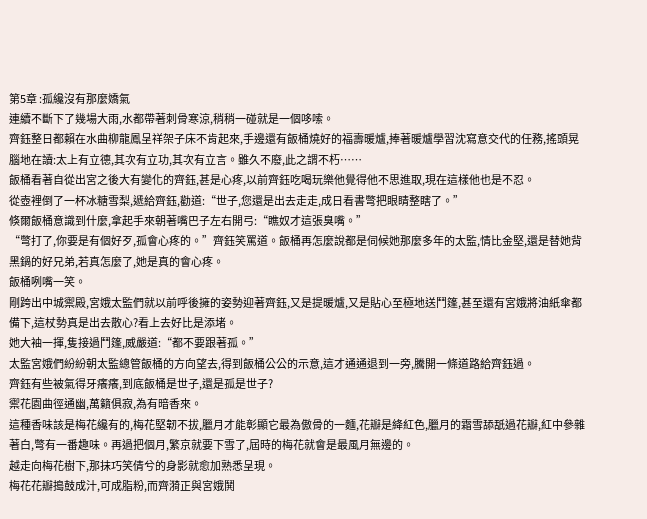第5章 :孤纔沒有那麼嬌氣
連續不斷下了幾場大雨,水都帶著刺骨寒涼,稍稍一碰就是一個哆嗦。
齊鈺整日都賴在水曲柳龍鳳呈祥架子床不肯起來,手邊還有飯桶燒好的福壽暖爐,捧著暖爐學習沈寫意交代的任務,搖頭晃腦地在讀:太上有立德,其次有立功,其次有立言。雖久不廢,此之謂不朽……
飯桶看著自從出宮之後大有變化的齊鈺,甚是心疼,以前齊鈺吃喝玩樂他覺得他不思進取,現在這樣他也是不忍。
從壺裡倒了一杯冰糖雪梨,遞給齊鈺,勸道:“世子,您還是出去走走,成日看書彆把眼睛整瞎了。”
倏爾飯桶意識到什麼,拿起手來朝著嘴巴子左右開弓:“瞧奴才這張臭嘴。”
“彆打了,你要是有個好歹,孤會心疼的。”齊鈺笑罵道。飯桶再怎麼說都是伺候她那麼多年的太監,情比金堅,還是替她背黑鍋的好兄弟,若真怎麼了,她是真的會心疼。
飯桶咧嘴一笑。
剛跨出中城禦殿,宮娥太監們就以前呼後擁的姿勢迎著齊鈺,又是提暖爐,又是貼心至極地送鬥篷,甚至還有宮娥將油紙傘都備下,這杖勢真是出去散心?看上去好比是添堵。
她大袖一揮,隻接過鬥篷,威嚴道:“都不要跟著孤。”
太監宮娥們紛紛朝太監總管飯桶的方向望去,得到飯桶公公的示意,這才通通退到一旁,騰開一條道路給齊鈺過。
齊鈺有些被氣得牙癢癢,到底飯桶是世子,還是孤是世子?
禦花園曲徑通幽,萬籟俱寂,為有暗香來。
這種香味該是梅花纔有的,梅花堅韌不拔,臘月才能彰顯它最為傲骨的一麵,花瓣是絳紅色,臘月的霜雪舔舐過花瓣,紅中參雜著白,彆有一番趣味。再過把個月,繁京就要下雪了,屆時的梅花就會是最風月無邊的。
越走向梅花樹下,那抹巧笑倩兮的身影就愈加熟悉呈現。
梅花花瓣搗鼓成汁,可成脂粉,而齊漪正與宮娥鬨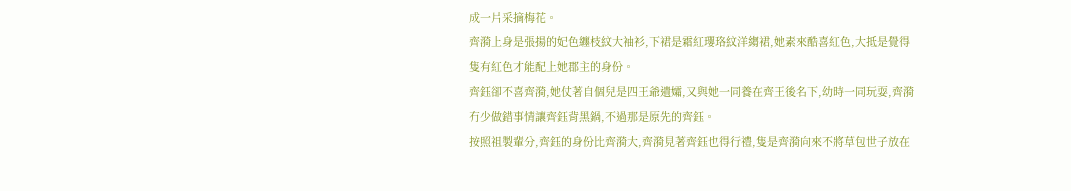成一片采摘梅花。
齊漪上身是張揚的妃色纏枝紋大袖衫,下裙是霜紅瓔珞紋洋縐裙,她素來酷喜紅色,大抵是覺得隻有紅色才能配上她郡主的身份。
齊鈺卻不喜齊漪,她仗著自個兒是四王爺遺孀,又與她一同養在齊王後名下,幼時一同玩耍,齊漪冇少做錯事情讓齊鈺背黑鍋,不過那是原先的齊鈺。
按照祖製輩分,齊鈺的身份比齊漪大,齊漪見著齊鈺也得行禮,隻是齊漪向來不將草包世子放在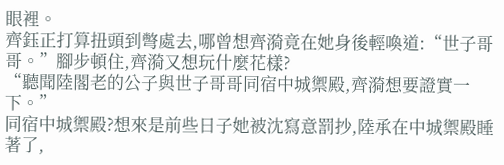眼裡。
齊鈺正打算扭頭到彆處去,哪曾想齊漪竟在她身後輕喚道:“世子哥哥。”腳步頓住,齊漪又想玩什麼花樣?
“聽聞陸閣老的公子與世子哥哥同宿中城禦殿,齊漪想要證實一下。”
同宿中城禦殿?想來是前些日子她被沈寫意罰抄,陸承在中城禦殿睡著了,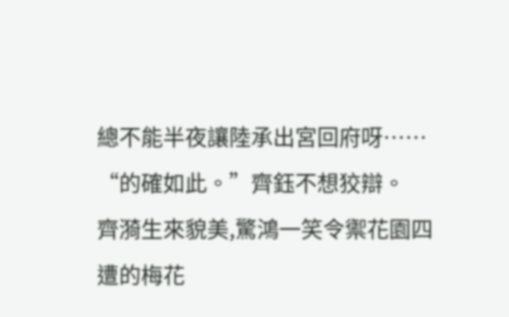總不能半夜讓陸承出宮回府呀……
“的確如此。”齊鈺不想狡辯。
齊漪生來貌美,驚鴻一笑令禦花園四遭的梅花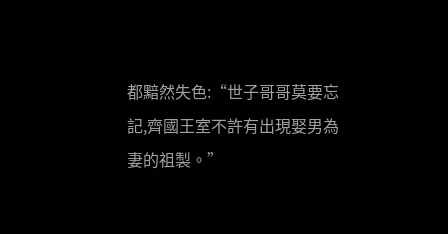都黯然失色:“世子哥哥莫要忘記,齊國王室不許有出現娶男為妻的祖製。”